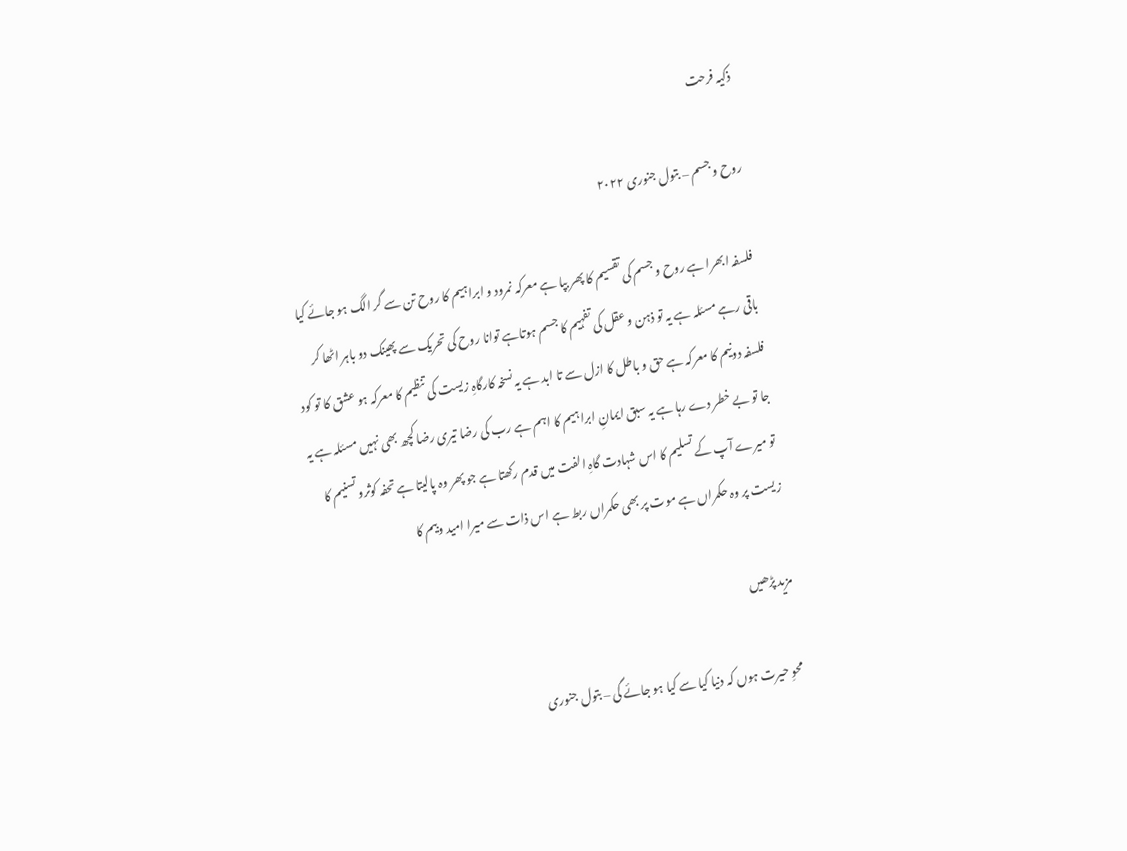ذکیہ فرحت

روح و جسم – بتول جنوری ۲۰۲۲

فلسفہ ابھرا ہے روح و جسم کی تقسیم کا پھر بپا ہے معرکہ نمرود و ابراہیم کا روح تن سے گر الگ ہو جائے کیا باقی رہے مسئلہ ہے یہ تو ذہن و عقل کی تفہیم کا جسم ہوتاہے توانا روح کی تحریک سے پھینک دو باہر اٹھا کر فلسفہ دونیم کا معرکہ ہے حق و باطل کا ازل سے تا ابد ہے یہ نسخہ کارگاہِ زیست کی تنظیم کا معرکہ ہو عشق کا تو کود جا تو بے خطر دے رہا ہے یہ سبق ایمانِ ابراہیم کا اہم ہے رب کی رضا تیری رضا کچھ بھی نہیں مسئلہ ہے یہ تو میرے آپ کے تسلیم کا اس شہادت گاہِ الفت میں قدم رکھتا ہے جو پھر وہ پالیتا ہے تحفہ کوثرو تسنیم کا زیست پر وہ حکمراں ہے موت پر بھی حکمراں ربط ہے اس ذات سے میرا امید وبیم کا

مزید پڑھیں

محوِ حیرت ہوں کہ دنیا کیا سے کیا ہو جائے گی – بتول جنوری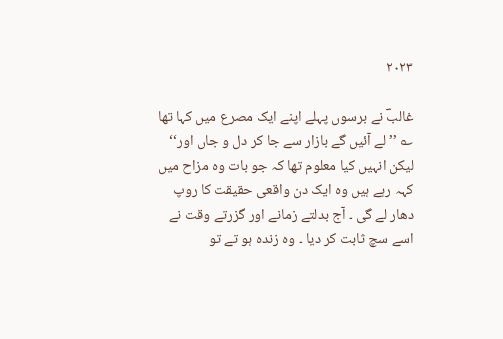۲۰۲۳

غالبؔ نے برسوں پہلے اپنے ایک مصرع میں کہا تھا ؎ ’’ لے آئیں گے بازار سے جا کر دل و جاں اور‘‘ لیکن انہیں کیا معلوم تھا کہ جو بات وہ مزاح میں کہہ رہے ہیں وہ ایک دن واقعی حقیقت کا روپ دھار لے گی ۔ آج بدلتے زمانے اور گزرتے وقت نے اسے سچ ثابت کر دیا ۔ وہ زندہ ہو تے تو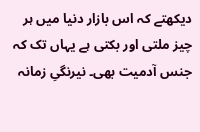دیکھتے کہ اس بازار دنیا میں ہر چیز ملتی اور بکتی ہے یہاں تک کہ جنس آدمیت بھی۔ نیرنگیِ زمانہ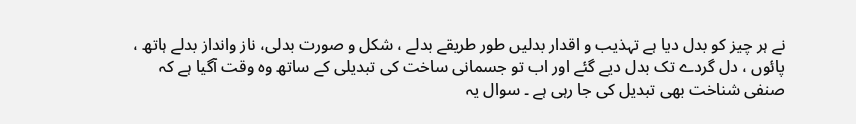نے ہر چیز کو بدل دیا ہے تہذیب و اقدار بدلیں طور طریقے بدلے ، شکل و صورت بدلی، ناز وانداز بدلے ہاتھ ، پائوں ، دل گردے تک بدل دیے گئے اور اب تو جسمانی ساخت کی تبدیلی کے ساتھ وہ وقت آگیا ہے کہ صنفی شناخت بھی تبدیل کی جا رہی ہے ۔ سوال یہ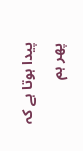پیدا ہوتا ہے کہ پھر ہم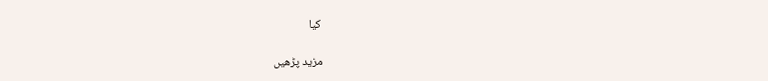کیا

مزید پڑھیں